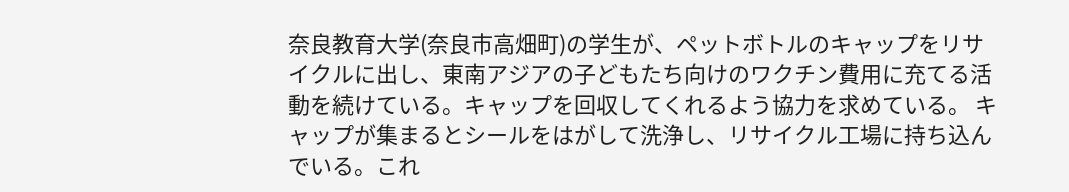奈良教育大学(奈良市高畑町)の学生が、ペットボトルのキャップをリサイクルに出し、東南アジアの子どもたち向けのワクチン費用に充てる活動を続けている。キャップを回収してくれるよう協力を求めている。 キャップが集まるとシールをはがして洗浄し、リサイクル工場に持ち込んでいる。これ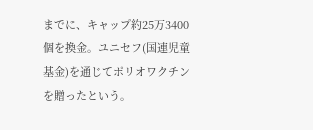までに、キャップ約25万3400個を換金。ユニセフ(国連児童基金)を通じてポリオワクチンを贈ったという。